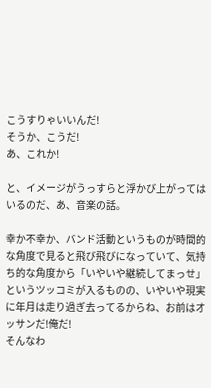こうすりゃいいんだ!
そうか、こうだ!
あ、これか!

と、イメージがうっすらと浮かび上がってはいるのだ、あ、音楽の話。

幸か不幸か、バンド活動というものが時間的な角度で見ると飛び飛びになっていて、気持ち的な角度から「いやいや継続してまっせ」というツッコミが入るものの、いやいや現実に年月は走り過ぎ去ってるからね、お前はオッサンだ!俺だ!
そんなわ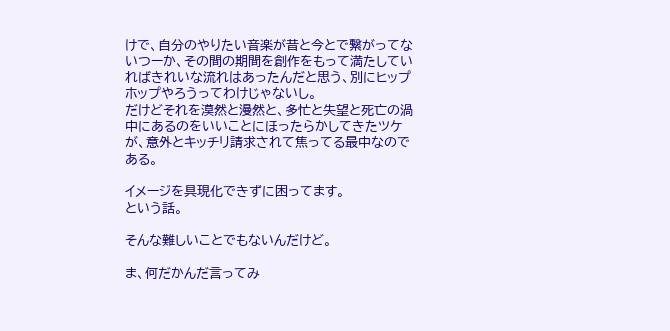けで、自分のやりたい音楽が昔と今とで繋がってないつーか、その間の期間を創作をもって満たしていればきれいな流れはあったんだと思う、別にヒップホップやろうってわけじゃないし。
だけどそれを漠然と漫然と、多忙と失望と死亡の渦中にあるのをいいことにほったらかしてきたツケが、意外とキッチリ請求されて焦ってる最中なのである。

イメージを具現化できずに困ってます。
という話。

そんな難しいことでもないんだけど。

ま、何だかんだ言ってみ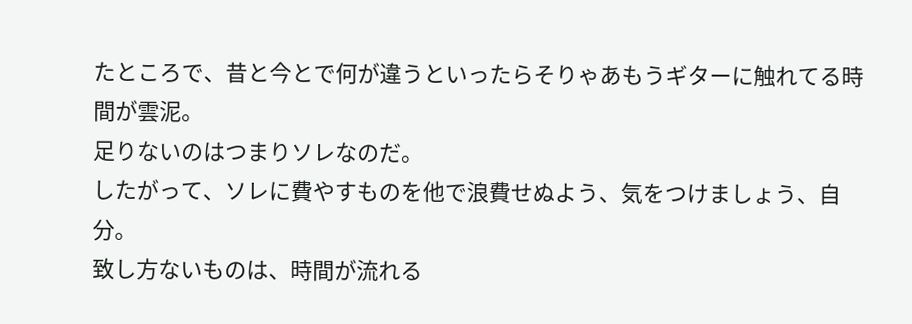たところで、昔と今とで何が違うといったらそりゃあもうギターに触れてる時間が雲泥。
足りないのはつまりソレなのだ。
したがって、ソレに費やすものを他で浪費せぬよう、気をつけましょう、自分。
致し方ないものは、時間が流れる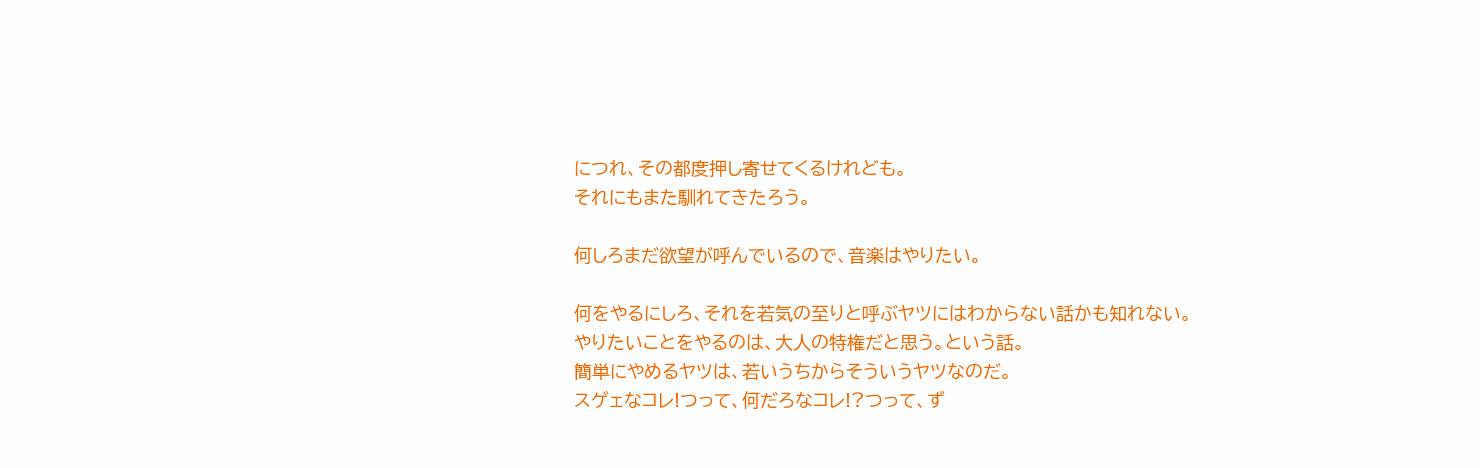につれ、その都度押し寄せてくるけれども。
それにもまた馴れてきたろう。

何しろまだ欲望が呼んでいるので、音楽はやりたい。

何をやるにしろ、それを若気の至りと呼ぶヤツにはわからない話かも知れない。
やりたいことをやるのは、大人の特権だと思う。という話。
簡単にやめるヤツは、若いうちからそういうヤツなのだ。
スゲェなコレ!つって、何だろなコレ!?つって、ず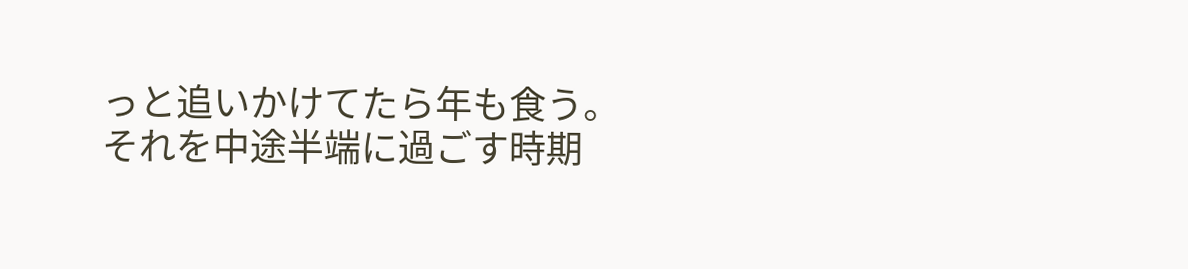っと追いかけてたら年も食う。
それを中途半端に過ごす時期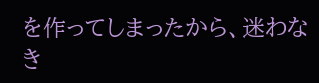を作ってしまったから、迷わなき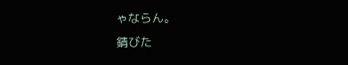ゃならん。
錆びた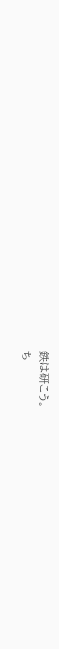鉄は研こう。
ち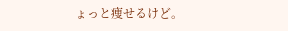ょっと痩せるけど。